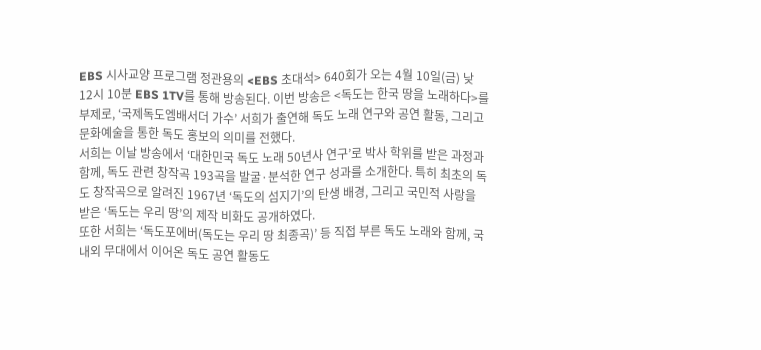EBS 시사교양 프로그램 정관용의 <EBS 초대석> 640회가 오는 4월 10일(금) 낮 12시 10분 EBS 1TV를 통해 방송된다. 이번 방송은 <독도는 한국 땅을 노래하다>를 부제로, ‘국제독도엠배서더 가수’ 서희가 출연해 독도 노래 연구와 공연 활동, 그리고 문화예술을 통한 독도 홍보의 의미를 전했다.
서희는 이날 방송에서 ‘대한민국 독도 노래 50년사 연구’로 박사 학위를 받은 과정과 함께, 독도 관련 창작곡 193곡을 발굴·분석한 연구 성과를 소개한다. 특히 최초의 독도 창작곡으로 알려진 1967년 ‘독도의 섬지기’의 탄생 배경, 그리고 국민적 사랑을 받은 ‘독도는 우리 땅’의 제작 비화도 공개하였다.
또한 서희는 ‘독도포에버(독도는 우리 땅 최종곡)’ 등 직접 부른 독도 노래와 함께, 국내외 무대에서 이어온 독도 공연 활동도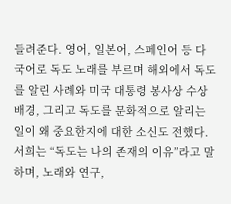들려준다. 영어, 일본어, 스페인어 등 다국어로 독도 노래를 부르며 해외에서 독도를 알린 사례와 미국 대통령 봉사상 수상 배경, 그리고 독도를 문화적으로 알리는 일이 왜 중요한지에 대한 소신도 전했다.
서희는 “독도는 나의 존재의 이유”라고 말하며, 노래와 연구,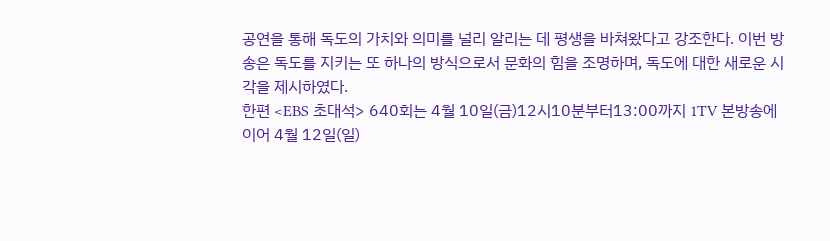공연을 통해 독도의 가치와 의미를 널리 알리는 데 평생을 바쳐왔다고 강조한다. 이번 방송은 독도를 지키는 또 하나의 방식으로서 문화의 힘을 조명하며, 독도에 대한 새로운 시각을 제시하였다.
한편 <EBS 초대석> 640회는 4월 10일(금)12시10분부터13:00까지 1TV 본방송에 이어 4월 12일(일)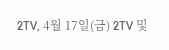2TV, 4월 17일(금) 2TV 및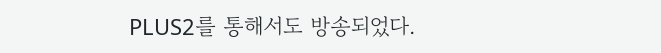PLUS2를 통해서도 방송되었다.